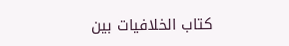كتاب الخلافيات بين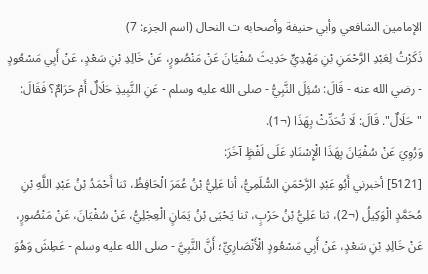الإمامين الشافعي وأبي حنيفة وأصحابه ت النحال (اسم الجزء: 7)
ذَكَرْتُ لِعَبْدِ الرَّحْمَنِ بْنِ مَهْدِيٍّ حَدِيثَ سُفْيَانَ عَنْ مَنْصُورٍ، عَنْ خَالِدِ بْنِ سَعْدٍ، عَنْ أَبِي مَسْعُودٍ - رضي الله عنه - قَالَ: سُئِلَ النَّبِيُّ - صلى الله عليه وسلم - عَنِ النَّبِيذِ حَلَالٌ أَمْ حَرَامٌ؟ فَقَالَ: "حَلَالٌ". قَالَ: لَا تُحَدِّثْ بِهَذَا (¬1).
وَرُوِيَ عَنْ سُفْيَانَ بِهَذَا الْإِسْنَادِ عَلَى لَفْظٍ آخَرَ:
[5121] أخبرني أَبُو عَبْدِ الرَّحْمَنِ السُّلَمِيُّ، أنا عَلِيُّ بْنُ عُمَرَ الْحَافِظُ، ثنا أَحْمَدُ بْنُ عَبْدِ اللَّهِ بْنِ مُحَمَّدٍ الْوَكِيلُ (¬2)، ثنا عَلِيُّ بْنُ حَرْبٍ، ثنا يَحْيَى بْنُ يَمَانٍ الْعِجْلِيُّ، عَنْ سُفْيَانَ، عَنْ مَنْصُورٍ، عَنْ خَالِدِ بْنِ سَعْدٍ، عَنْ أَبِي مَسْعُودٍ الْأَنْصَارِيِّ؛ أَنَّ النَّبِيَّ - صلى الله عليه وسلم - عَطِشَ وَهُوَ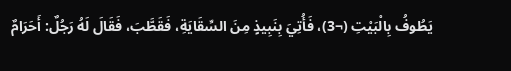يَطُوفُ بِالْبَيْتِ (¬3)، فَأُتِيَ بِنَبِيذٍ مِنَ السِّقَايَةِ، فَقَطَّبَ، فَقَالَ لَهُ رَجُلٌ: أَحَرَامٌ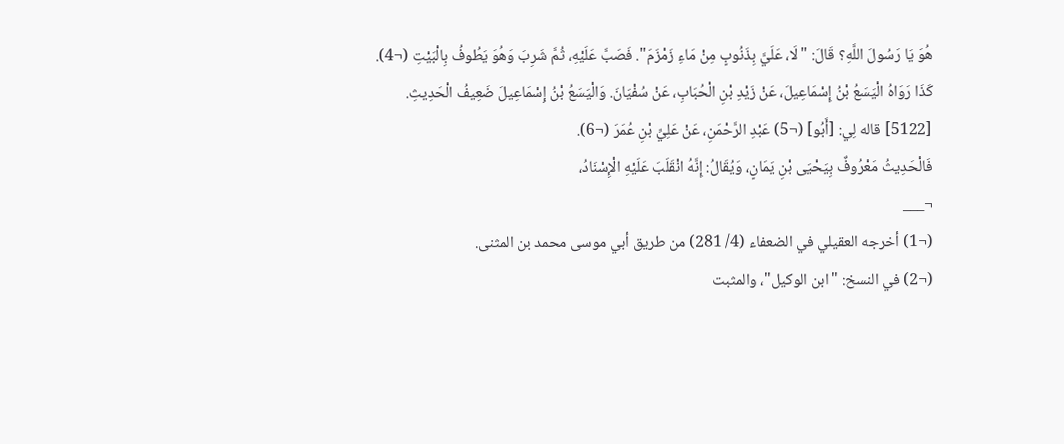هُوَ يَا رَسُولَ اللَّهِ؟ قَالَ: "لَا، عَلَيَّ بِذَنُوبٍ مِنْ مَاءِ زَمْزَمَ". فَصَبَّ عَلَيْهِ، ثُمَّ شَرِبَ وَهُوَ يَطُوفُ بِالْبَيْتِ (¬4).
كَذَا رَوَاهُ الْيَسَعُ بْنُ إِسْمَاعِيلَ، عَنْ زَيْدِ بْنِ الْحُبَابِ، عَنْ سُفْيَانَ. وَالْيَسَعُ بْنُ إِسْمَاعِيلَ ضَعِيفُ الْحَدِيثِ.
[5122] قاله لِي: [أَبُو] (¬5) عَبْدِ الرَّحْمَنِ، عَنْ عَلِيِّ بْنِ عُمَرَ (¬6).
فَالْحَدِيثُ مَعْرُوفٌ بِيَحْيَى بْنِ يَمَانٍ، وَيُقَالُ: إِنَّهُ انْقَلَبَ عَلَيْهِ الْإِسْنَادُ،
¬___
(¬1) أخرجه العقيلي في الضعفاء (4/ 281) من طريق أبي موسى محمد بن المثنى.
(¬2) في النسخ: "ابن الوكيل"، والمثبت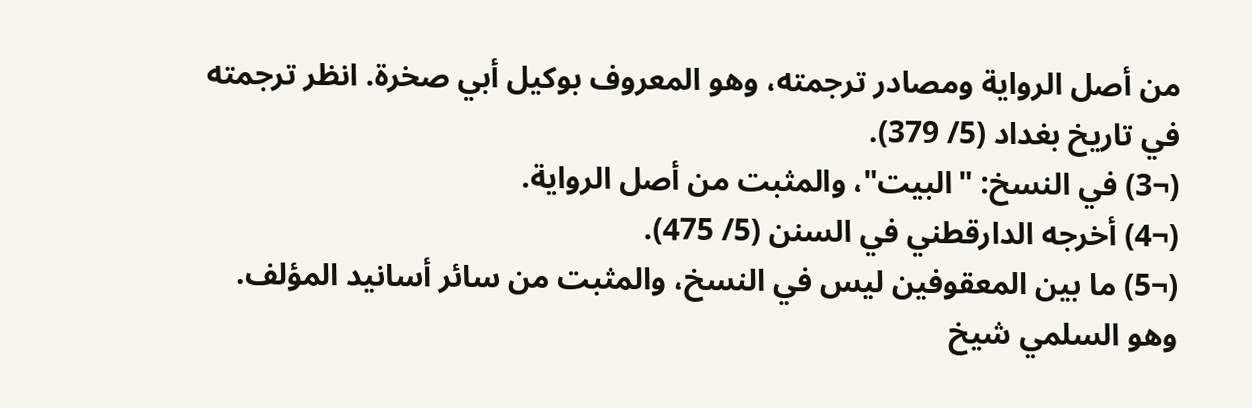من أصل الرواية ومصادر ترجمته، وهو المعروف بوكيل أبي صخرة. انظر ترجمته في تاريخ بغداد (5/ 379).
(¬3) في النسخ: "البيت"، والمثبت من أصل الرواية.
(¬4) أخرجه الدارقطني في السنن (5/ 475).
(¬5) ما بين المعقوفين ليس في النسخ، والمثبت من سائر أسانيد المؤلف. وهو السلمي شيخ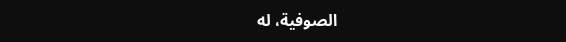الصوفية، له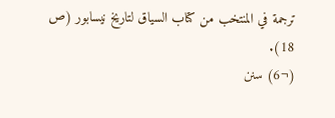ترجمة في المنتخب من كتاب السياق لتاريخ نيسابور (ص 18).
(¬6) سنن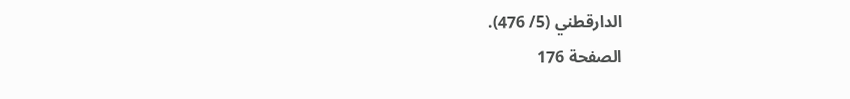الدارقطني (5/ 476).
الصفحة 176